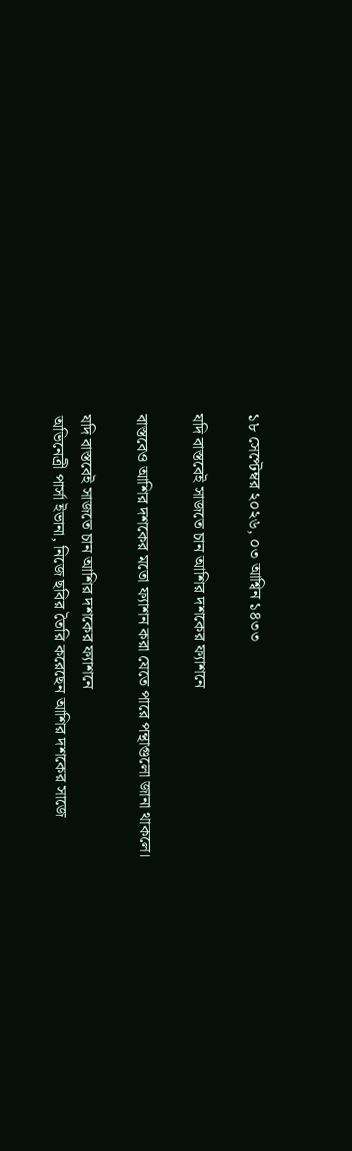১৮ সেপ্টেম্বর ২০২৬, ০৩ আশ্বিন ১৪৩৩

যদি বাস্তবেই সাজতে চান আশির দশকের ফ্যাশনে

বাস্তবেও আশির দশকের মতো ফ্যাশন করা যেতে পারে পন্থাগুলো জানা থাকলে।

যদি বাস্তবেই সাজতে চান আশির দশকের ফ্যাশনে
অভিনেত্রী পার্সা ইভানা, নিজে ছবির তৈরি করেছেন আশির দশকের সাজে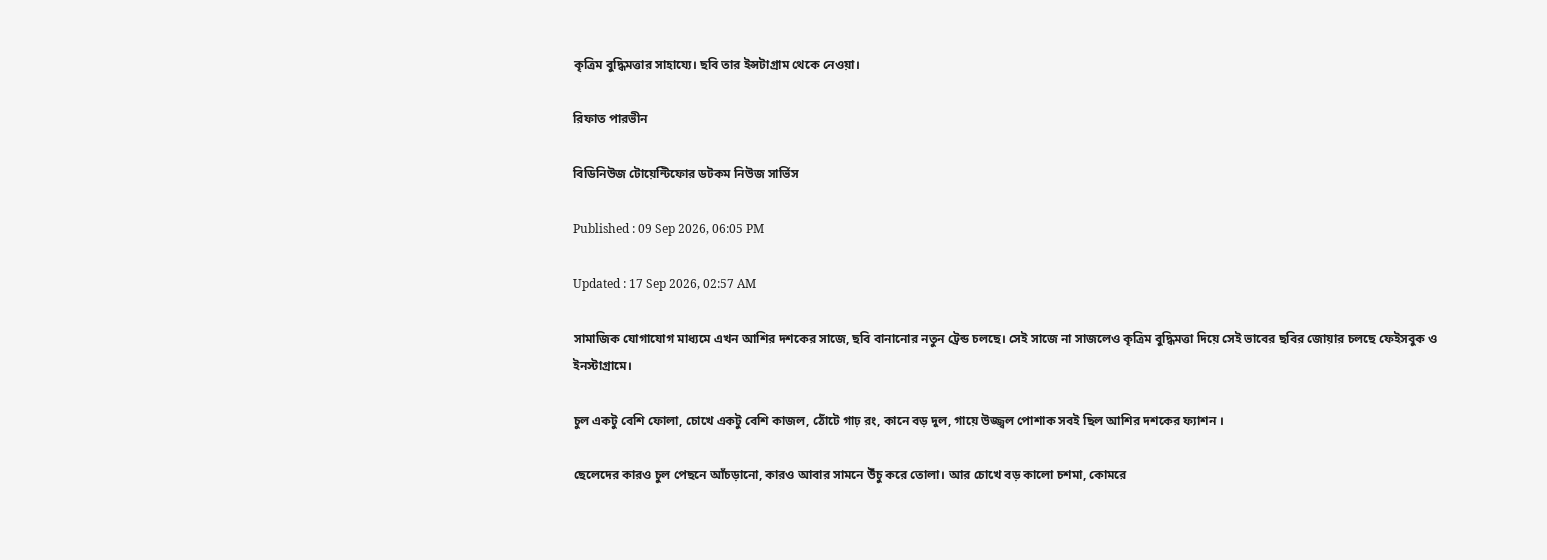কৃত্রিম বুদ্ধিমত্তার সাহায্যে। ছবি তার ইন্সটাগ্রাম থেকে নেওয়া।

রিফাত পারভীন

বিডিনিউজ টোয়েন্টিফোর ডটকম নিউজ সার্ভিস

Published : 09 Sep 2026, 06:05 PM

Updated : 17 Sep 2026, 02:57 AM

সামাজিক যোগাযোগ মাধ্যমে এখন আশির দশকের সাজে, ছবি বানানোর নতুন ট্রেন্ড চলছে। সেই সাজে না সাজলেও কৃত্রিম বুদ্ধিমত্তা দিয়ে সেই ভাবের ছবির জোয়ার চলছে ফেইসবুক ও ইনস্টাগ্রামে।

চুল একটু বেশি ফোলা, চোখে একটু বেশি কাজল, ঠোঁটে গাঢ় রং, কানে বড় দুল, গায়ে উজ্জ্বল পোশাক সবই ছিল আশির দশকের ফ্যাশন ।

ছেলেদের কারও চুল পেছনে আঁচড়ানো, কারও আবার সামনে উঁচু করে তোলা। আর চোখে বড় কালো চশমা, কোমরে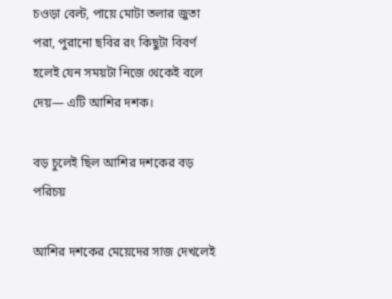চওড়া বেল্ট, পায়ে মোটা তলার জুতা পরা, পুরানো ছবির রং কিছুটা বিবর্ণ হলেই যেন সময়টা নিজে থেকেই বলে দেয়— এটি আশির দশক।

বড় চুলেই ছিল আশির দশকের বড় পরিচয়

আশির দশকের মেয়েদের সাজ দেখলেই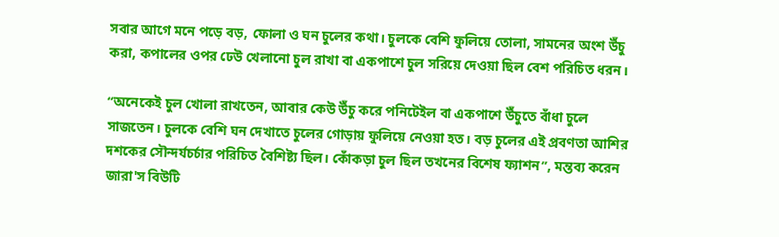সবার আগে মনে পড়ে বড়, ফোলা ও ঘন চুলের কথা। চুলকে বেশি ফুলিয়ে তোলা, সামনের অংশ উঁচু করা, কপালের ওপর ঢেউ খেলানো চুল রাখা বা একপাশে চুল সরিয়ে দেওয়া ছিল বেশ পরিচিত ধরন।

“অনেকেই চুল খোলা রাখতেন, আবার কেউ উঁচু করে পনিটেইল বা একপাশে উঁচুতে বাঁধা চুলে সাজতেন। চুলকে বেশি ঘন দেখাতে চুলের গোড়ায় ফুলিয়ে নেওয়া হত। বড় চুলের এই প্রবণতা আশির দশকের সৌন্দর্যচর্চার পরিচিত বৈশিষ্ট্য ছিল। কোঁকড়া চুল ছিল তখনের বিশেষ ফ্যাশন”, মন্তব্য করেন জারা'স বিউটি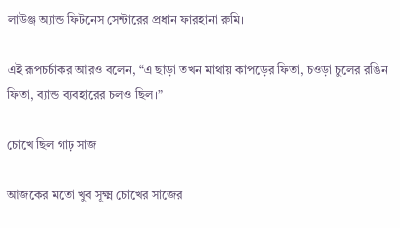লাউঞ্জ অ্যান্ড ফিটনেস সেন্টারের প্রধান ফারহানা রুমি।

এই রূপচর্চাকর আরও বলেন, “এ ছাড়া তখন মাথায় কাপড়ের ফিতা, চওড়া চুলের রঙিন ফিতা, ব্যান্ড ব্যবহারের চলও ছিল।”

চোখে ছিল গাঢ় সাজ

আজকের মতো খুব সূক্ষ্ম চোখের সাজের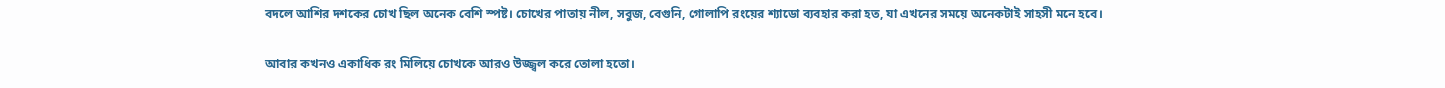বদলে আশির দশকের চোখ ছিল অনেক বেশি স্পষ্ট। চোখের পাতায় নীল, সবুজ, বেগুনি, গোলাপি রংয়ের শ্যাডো ব্যবহার করা হত, যা এখনের সময়ে অনেকটাই সাহসী মনে হবে।

আবার কখনও একাধিক রং মিলিয়ে চোখকে আরও উজ্জ্বল করে তোলা হতো।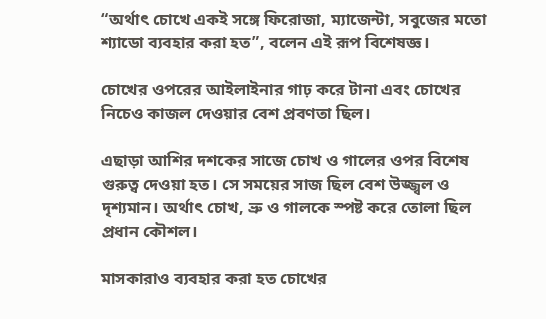“অর্থাৎ চোখে একই সঙ্গে ফিরোজা, ম্যাজেন্টা, সবুজের মতো শ্যাডো ব্যবহার করা হত”, বলেন এই রূপ বিশেষজ্ঞ।

চোখের ওপরের আইলাইনার গাঢ় করে টানা এবং চোখের নিচেও কাজল দেওয়ার বেশ প্রবণতা ছিল।

এছাড়া আশির দশকের সাজে চোখ ও গালের ওপর বিশেষ গুরুত্ব দেওয়া হত। সে সময়ের সাজ ছিল বেশ উজ্জ্বল ও দৃশ্যমান। অর্থাৎ চোখ, ভ্রু ও গালকে স্পষ্ট করে তোলা ছিল প্রধান কৌশল।

মাসকারাও ব্যবহার করা হত চোখের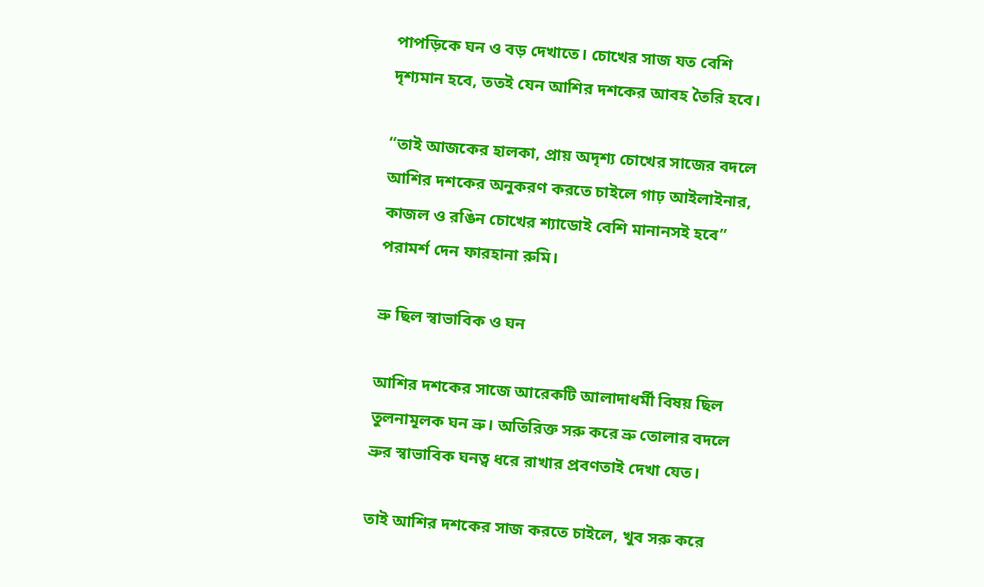পাপড়িকে ঘন ও বড় দেখাতে। চোখের সাজ যত বেশি দৃশ্যমান হবে, ততই যেন আশির দশকের আবহ তৈরি হবে।

“তাই আজকের হালকা, প্রায় অদৃশ্য চোখের সাজের বদলে আশির দশকের অনুকরণ করতে চাইলে গাঢ় আইলাইনার, কাজল ও রঙিন চোখের শ্যাডোই বেশি মানানসই হবে” পরামর্শ দেন ফারহানা রুমি।

ভ্রু ছিল স্বাভাবিক ও ঘন

আশির দশকের সাজে আরেকটি আলাদাধর্মী বিষয় ছিল তুলনামূলক ঘন ভ্রু। অতিরিক্ত সরু করে ভ্রু তোলার বদলে ভ্রুর স্বাভাবিক ঘনত্ব ধরে রাখার প্রবণতাই দেখা যেত।

তাই আশির দশকের সাজ করতে চাইলে, খুব সরু করে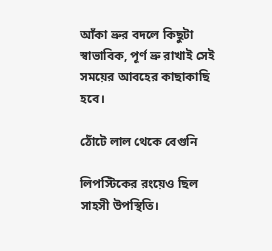আঁকা ভ্রুর বদলে কিছুটা স্বাভাবিক, পূর্ণ ভ্রু রাখাই সেই সময়ের আবহের কাছাকাছি হবে।

ঠোঁটে লাল থেকে বেগুনি

লিপস্টিকের রংয়েও ছিল সাহসী উপস্থিতি।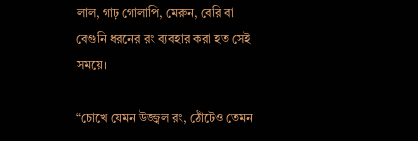লাল, গাঢ় গোলাপি, মেরুন, বেরি বা বেগুনি ধরনের রং ব্যবহার করা হত সেই সময়ে।

“চোখে যেমন উজ্জ্বল রং, ঠোঁটেও তেমন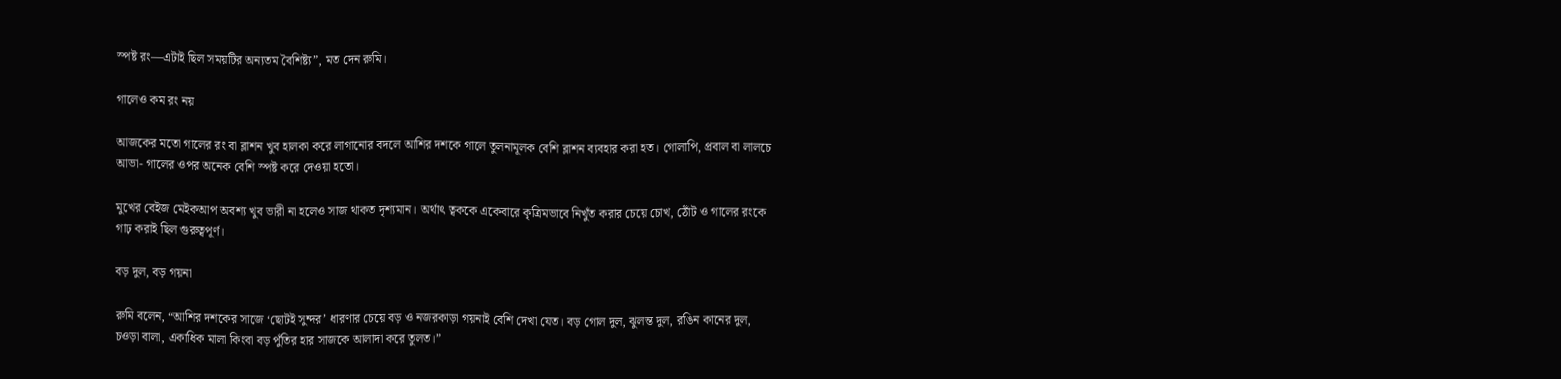স্পষ্ট রং—এটাই ছিল সময়টির অন্যতম বৈশিষ্ট্য”, মত দেন রুমি।

গালেও কম রং নয়

আজকের মতো গালের রং বা ব্লাশন খুব হালকা করে লাগানোর বদলে আশির দশকে গালে তুলনামূলক বেশি ব্লাশন ব্যবহার করা হত। গোলাপি, প্রবাল বা লালচে আভা- গালের ওপর অনেক বেশি স্পষ্ট করে দেওয়া হতো।

মুখের বেইজ মেইকআপ অবশ্য খুব ভারী না হলেও সাজ থাকত দৃশ্যমান। অর্থাৎ ত্বককে একেবারে কৃত্রিমভাবে নিখুঁত করার চেয়ে চোখ, ঠোঁট ও গালের রংকে গাঢ় করাই ছিল গুরুত্বপূর্ণ।

বড় দুল, বড় গয়না

রুমি বলেন, “আশির দশকের সাজে ‘ছোটই সুন্দর’ ধারণার চেয়ে বড় ও নজরকাড়া গয়নাই বেশি দেখা যেত। বড় গোল দুল, ঝুলন্ত দুল, রঙিন কানের দুল, চওড়া বালা, একাধিক মালা কিংবা বড় পুঁতির হার সাজকে আলাদা করে তুলত।”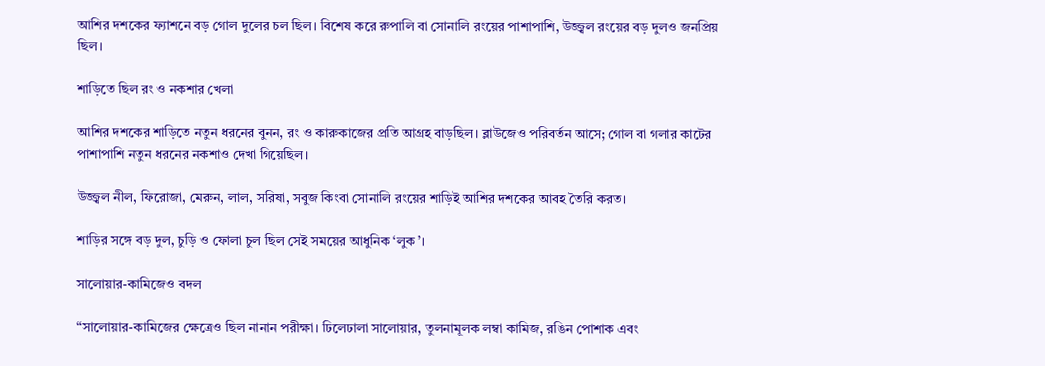আশির দশকের ফ্যাশনে বড় গোল দুলের চল ছিল। বিশেষ করে রুপালি বা সোনালি রংয়ের পাশাপাশি, উজ্জ্বল রংয়ের বড় দুলও জনপ্রিয় ছিল।

শাড়িতে ছিল রং ও নকশার খেলা

আশির দশকের শাড়িতে নতুন ধরনের বুনন, রং ও কারুকাজের প্রতি আগ্রহ বাড়ছিল। ব্লাউজেও পরিবর্তন আসে; গোল বা গলার কাটের পাশাপাশি নতুন ধরনের নকশাও দেখা গিয়েছিল।

উজ্জ্বল নীল, ফিরোজা, মেরুন, লাল, সরিষা, সবুজ কিংবা সোনালি রংয়ের শাড়িই আশির দশকের আবহ তৈরি করত।

শাড়ির সঙ্গে বড় দুল, চুড়ি ও ফোলা চুল ছিল সেই সময়ের আধুনিক ‘লুক’।

সালোয়ার-কামিজেও বদল

“সালোয়ার-কামিজের ক্ষেত্রেও ছিল নানান পরীক্ষা। ঢিলেঢালা সালোয়ার, তুলনামূলক লম্বা কামিজ, রঙিন পোশাক এবং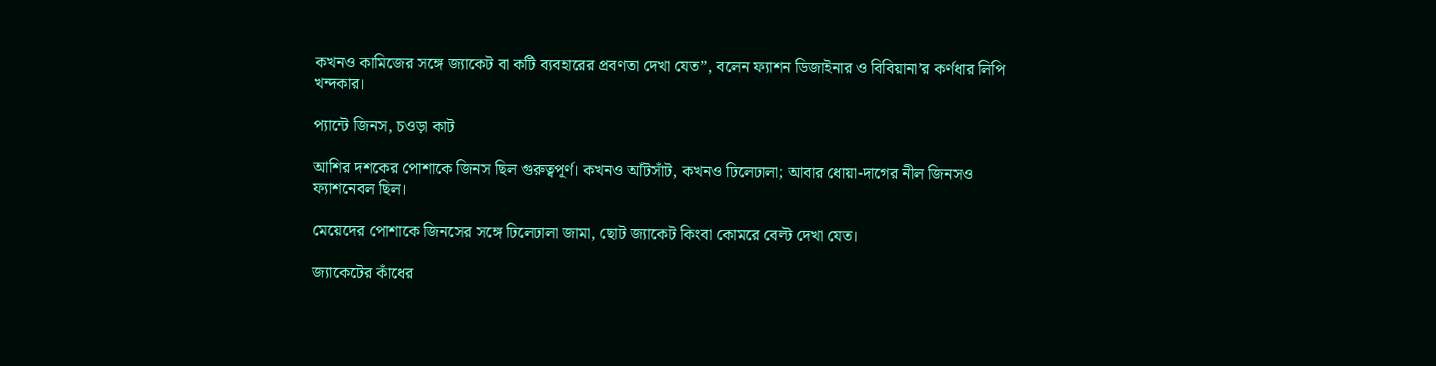কখনও কামিজের সঙ্গে জ্যাকেট বা কটি ব্যবহারের প্রবণতা দেখা যেত”, বলেন ফ্যাশন ডিজাইনার ও বিবিয়ানা’র কর্ণধার লিপি খন্দকার।

প্যান্টে জিনস, চওড়া কাট

আশির দশকের পোশাকে জিনস ছিল গুরুত্বপূর্ণ। কখনও আঁটসাঁট, কখনও ঢিলেঢালা; আবার ধোয়া-দাগের নীল জিনসও ফ্যাশনেবল ছিল।

মেয়েদের পোশাকে জিনসের সঙ্গে ঢিলেঢালা জামা, ছোট জ্যাকেট কিংবা কোমরে বেল্ট দেখা যেত।

জ্যাকেটের কাঁধের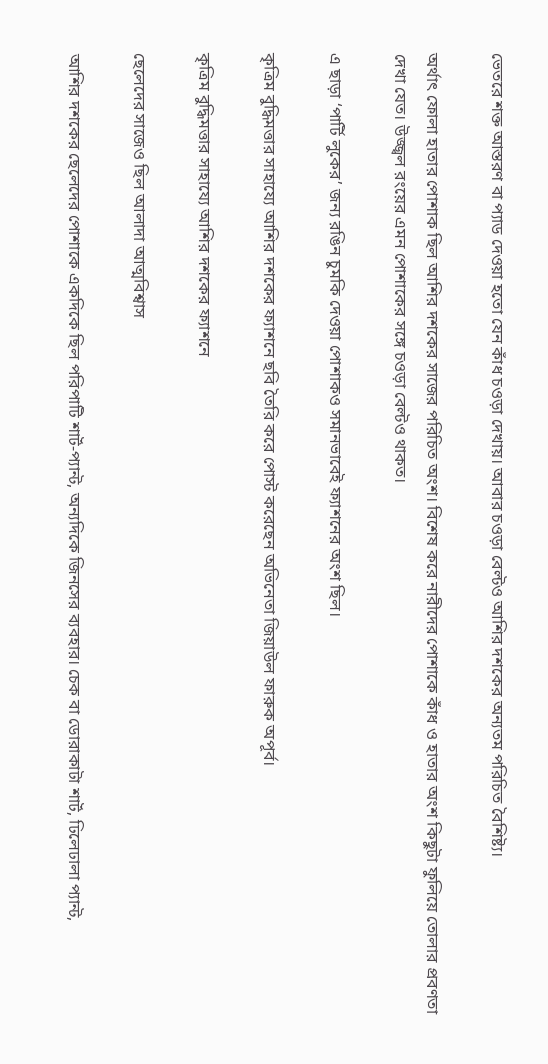ভেতরে শক্ত আস্তরণ বা প্যাড দেওয়া হতো যেন কাঁধ চওড়া দেখায়। আবার চওড়া বেল্টও আশির দশকের অন্যতম পরিচিত বৈশিষ্ট্য।

অর্থাৎ ফোলা হাতার পোশাক ছিল আশির দশকের সাজের পরিচিত অংশ। বিশেষ করে নারীদের পোশাকে কাঁধ ও হাতার অংশ কিছুটা ফুলিয়ে তোলার প্রবণতা দেখা যেত। উজ্জ্বল রংয়ের এমন পোশাকের সঙ্গে চওড়া বেল্টও থাকত।

এ ছাড়া ‘পার্টি লুকের’ জন্য রঙিন চুমকি দেওয়া পোশাকও সমানভাবেই ফ্যাশনের অংশ ছিল।

কৃত্রিম বুদ্ধিমত্তার সাহায্যে আশির দশকের ফ্যাশনে ছবি তৈরি করে পোস্ট করেছেন অভিনেতা জিয়াউল ফারুক অপূর্ব।

কৃত্রিম বুদ্ধিমত্তার সাহায্যে আশির দশকের ফ্যাশনে

ছেলেদের সাজেও ছিল আলাদা আত্মবিশ্বাস

আশির দশকের ছেলেদের পোশাকে একদিকে ছিল পরিপাটি শার্ট-প্যান্ট, অন্যদিকে জিনসের ব্যবহার। চেক বা ডোরাকাটা শার্ট, ঢিলেঢালা প্যান্ট,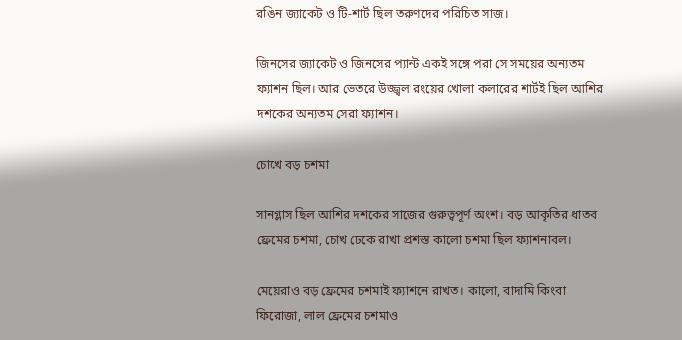রঙিন জ্যাকেট ও টি-শার্ট ছিল তরুণদের পরিচিত সাজ।

জিনসের জ্যাকেট ও জিনসের প্যান্ট একই সঙ্গে পরা সে সময়ের অন্যতম ফ্যাশন ছিল। আর ভেতরে উজ্জ্বল রংয়ের খোলা কলারের শার্টই ছিল আশির দশকের অন্যতম সেরা ফ্যাশন।

চোখে বড় চশমা

সানগ্লাস ছিল আশির দশকের সাজের গুরুত্বপূর্ণ অংশ। বড় আকৃতির ধাতব ফ্রেমের চশমা, চোখ ঢেকে রাখা প্রশস্ত কালো চশমা ছিল ফ্যাশনাবল।

মেয়েরাও বড় ফ্রেমের চশমাই ফ্যাশনে রাখত। কালো, বাদামি কিংবা ফিরোজা, লাল ফ্রেমের চশমাও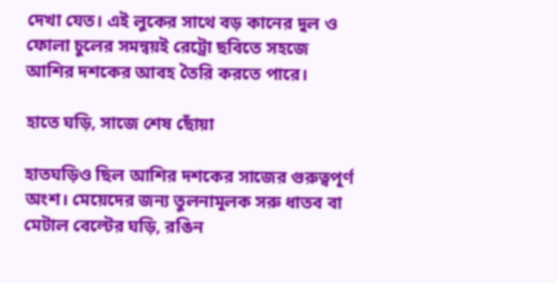দেখা যেত। এই লুকের সাথে বড় কানের দুল ও ফোলা চুলের সমন্বয়ই রেট্রো ছবিতে সহজে আশির দশকের আবহ তৈরি করতে পারে।

হাতে ঘড়ি, সাজে শেষ ছোঁয়া

হাতঘড়িও ছিল আশির দশকের সাজের গুরুত্বপূর্ণ অংশ। মেয়েদের জন্য তুলনামূলক সরু ধাতব বা মেটাল বেল্টের ঘড়ি, রঙিন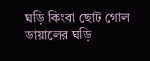ঘড়ি কিংবা ছোট গোল ডায়ালের ঘড়ি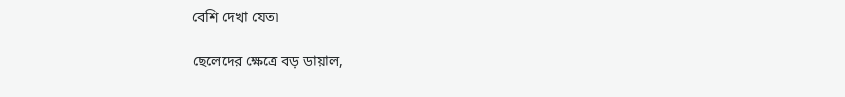বেশি দেখা যেত৷

ছেলেদের ক্ষেত্রে বড় ডায়াল,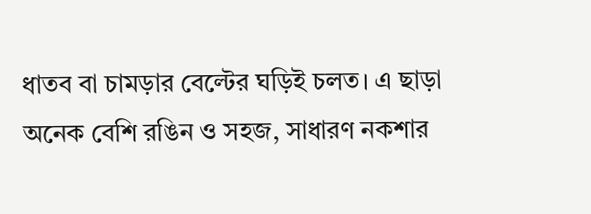ধাতব বা চামড়ার বেল্টের ঘড়িই চলত। এ ছাড়া অনেক বেশি রঙিন ও সহজ, সাধারণ নকশার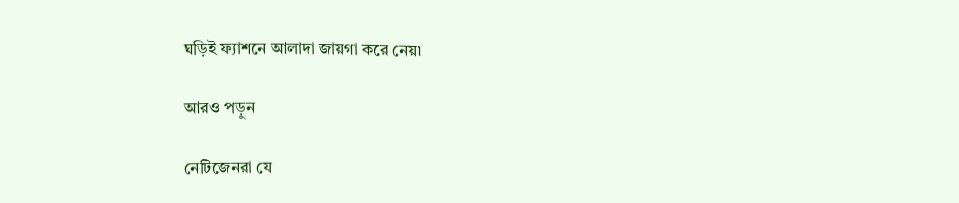ঘড়িই ফ্যাশনে আলাদা জায়গা করে নেয়৷

আরও পড়ুন

নেটিজেনরা যে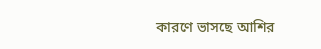কারণে ভাসছে আশির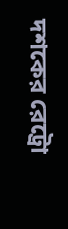দশকের রেট্রো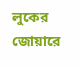লুকের জোয়ারে